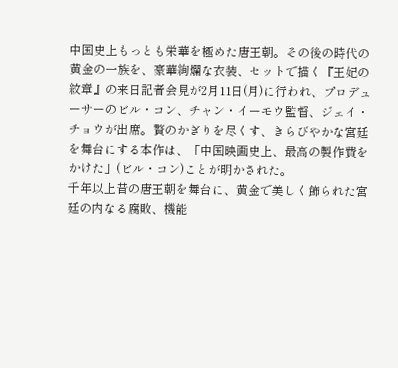中国史上もっとも栄華を極めた唐王朝。その後の時代の黄金の一族を、豪華絢爛な衣装、セットで描く『王妃の紋章』の来日記者会見が2月11日(月)に行われ、プロデューサーのビル・コン、チャン・イーモウ監督、ジェイ・チョウが出席。贅のかぎりを尽くす、きらびやかな宮廷を舞台にする本作は、「中国映画史上、最高の製作費をかけた」(ビル・コン)ことが明かされた。
千年以上昔の唐王朝を舞台に、黄金で美しく飾られた宮廷の内なる腐敗、機能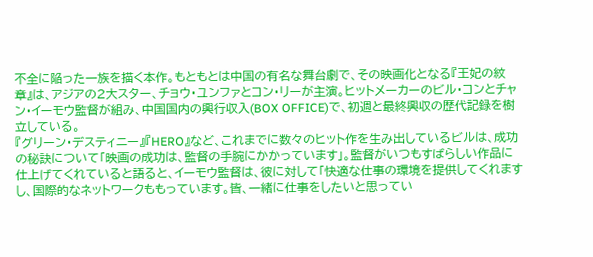不全に陥った一族を描く本作。もともとは中国の有名な舞台劇で、その映画化となる『王妃の紋章』は、アジアの2大スター、チョウ・ユンファとコン・リーが主演。ヒットメーカーのビル・コンとチャン・イーモウ監督が組み、中国国内の興行収入(BOX OFFICE)で、初週と最終興収の歴代記録を樹立している。
『グリーン・デスティニー』『HERO』など、これまでに数々のヒット作を生み出しているビルは、成功の秘訣について「映画の成功は、監督の手腕にかかっています」。監督がいつもすばらしい作品に仕上げてくれていると語ると、イーモウ監督は、彼に対して「快適な仕事の環境を提供してくれますし、国際的なネットワークももっています。皆、一緒に仕事をしたいと思ってい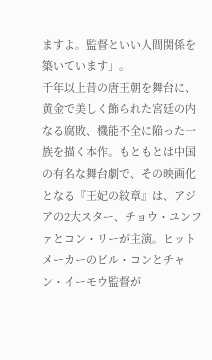ますよ。監督といい人間関係を築いています」。
千年以上昔の唐王朝を舞台に、黄金で美しく飾られた宮廷の内なる腐敗、機能不全に陥った一族を描く本作。もともとは中国の有名な舞台劇で、その映画化となる『王妃の紋章』は、アジアの2大スター、チョウ・ユンファとコン・リーが主演。ヒットメーカーのビル・コンとチャン・イーモウ監督が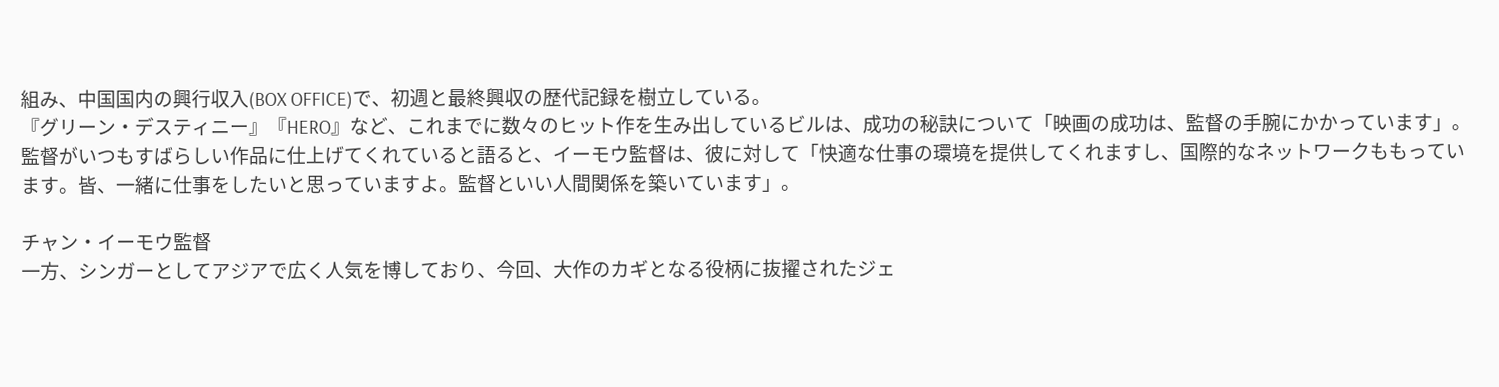組み、中国国内の興行収入(BOX OFFICE)で、初週と最終興収の歴代記録を樹立している。
『グリーン・デスティニー』『HERO』など、これまでに数々のヒット作を生み出しているビルは、成功の秘訣について「映画の成功は、監督の手腕にかかっています」。監督がいつもすばらしい作品に仕上げてくれていると語ると、イーモウ監督は、彼に対して「快適な仕事の環境を提供してくれますし、国際的なネットワークももっています。皆、一緒に仕事をしたいと思っていますよ。監督といい人間関係を築いています」。

チャン・イーモウ監督
一方、シンガーとしてアジアで広く人気を博しており、今回、大作のカギとなる役柄に抜擢されたジェ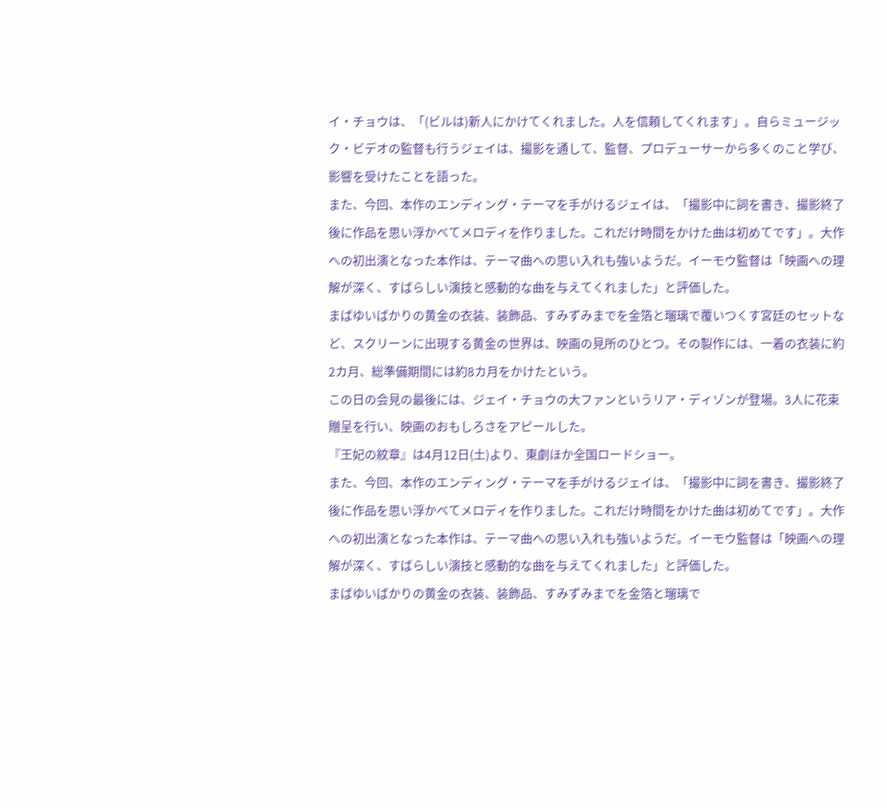イ・チョウは、「(ビルは)新人にかけてくれました。人を信頼してくれます」。自らミュージック・ビデオの監督も行うジェイは、撮影を通して、監督、プロデューサーから多くのこと学び、影響を受けたことを語った。
また、今回、本作のエンディング・テーマを手がけるジェイは、「撮影中に詞を書き、撮影終了後に作品を思い浮かべてメロディを作りました。これだけ時間をかけた曲は初めてです」。大作への初出演となった本作は、テーマ曲への思い入れも強いようだ。イーモウ監督は「映画への理解が深く、すばらしい演技と感動的な曲を与えてくれました」と評価した。
まばゆいばかりの黄金の衣装、装飾品、すみずみまでを金箔と瑠璃で覆いつくす宮廷のセットなど、スクリーンに出現する黄金の世界は、映画の見所のひとつ。その製作には、一着の衣装に約2カ月、総準備期間には約8カ月をかけたという。
この日の会見の最後には、ジェイ・チョウの大ファンというリア・ディゾンが登場。3人に花束贈呈を行い、映画のおもしろさをアピールした。
『王妃の紋章』は4月12日(土)より、東劇ほか全国ロードショー。
また、今回、本作のエンディング・テーマを手がけるジェイは、「撮影中に詞を書き、撮影終了後に作品を思い浮かべてメロディを作りました。これだけ時間をかけた曲は初めてです」。大作への初出演となった本作は、テーマ曲への思い入れも強いようだ。イーモウ監督は「映画への理解が深く、すばらしい演技と感動的な曲を与えてくれました」と評価した。
まばゆいばかりの黄金の衣装、装飾品、すみずみまでを金箔と瑠璃で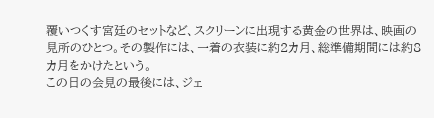覆いつくす宮廷のセットなど、スクリーンに出現する黄金の世界は、映画の見所のひとつ。その製作には、一着の衣装に約2カ月、総準備期間には約8カ月をかけたという。
この日の会見の最後には、ジェ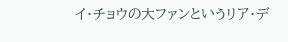イ・チョウの大ファンというリア・デ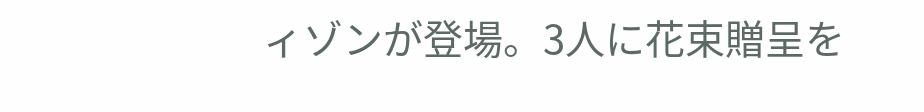ィゾンが登場。3人に花束贈呈を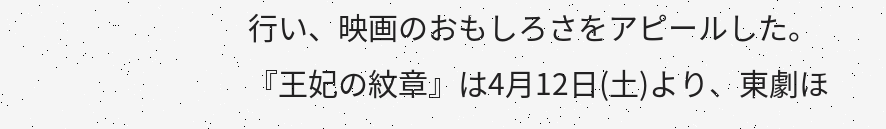行い、映画のおもしろさをアピールした。
『王妃の紋章』は4月12日(土)より、東劇ほ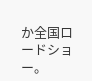か全国ロードショー。